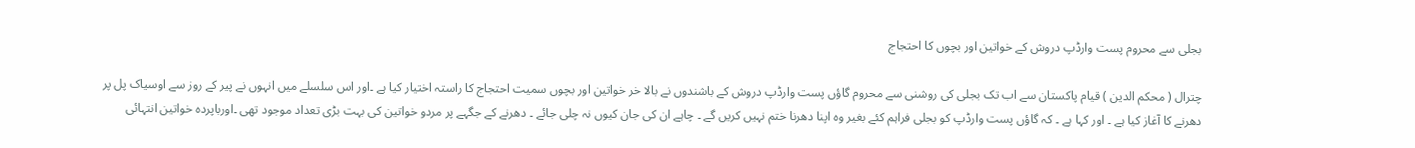بجلی سے محروم پست وارڈپ دروش کے خواتین اور بچوں کا احتجاج

چترال ( محکم الدین ) قیام پاکستان سے اب تک بجلی کی روشنی سے محروم گاؤں پست وارڈپ دروش کے باشندوں نے بالا خر خواتین اور بچوں سمیت احتجاج کا راستہ اختیار کیا ہے ۔اور اس سلسلے میں انہوں نے پیر کے روز سے اوسیاک پل پر دھرنے کا آغاز کیا ہے ۔ اور کہا ہے ۔ کہ گاؤں پست وارڈپ کو بجلی فراہم کئے بغیر وہ اپنا دھرنا ختم نہیں کریں گے ۔ چاہے ان کی جان کیوں نہ چلی جائے ۔ دھرنے کے جگہے پر مردو خواتین کی بہت بڑی تعداد موجود تھی ۔اورباپردہ خواتین انتہائی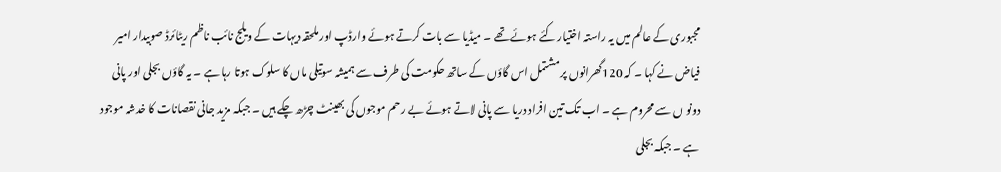مجبوری کے عالم میں یہ راستہ اختیار کئے ہوئے تھے ۔ میڈیا سے بات کرتے ہوئے وارڈپ اور ملحقہ دیہات کے ویلج نائب ناظم ریٹائرڈ صوبیدار امیر فیاض نے کہا ۔ کہ 120گھرانوں پر مشتمل اس گاؤں کے ساتھ حکومت کی طرف سے ہمیشہ سوتیلی ماں کا سلوک ہوتا رہا ہے ۔ یہ گاؤں بجلی اور پانی دونو ں سے محروم ہے ۔ اب تک تین افراد دریا سے پانی لاتے ہوئے بے رحم موجوں کی بھینٹ چڑھ چکے ہیں ۔ جبکہ مزید جانی نقصانات کا خدشہ موجود ہے ۔ جبکہ بجلی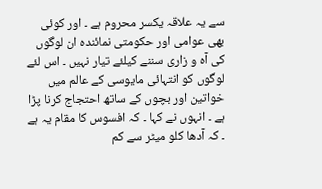سے یہ علاقہ یکسر محروم ہے ۔ اور کوئی بھی عوامی اور حکومتی نمائندہ ان لوگوں کی آہ و زاری سننے کیلئے تیار نہیں ۔ اس لئے لوگوں کو انتہائی مایوسی کے عالم میں خواتین اور بچوں کے ساتھ احتجاج کرنا پڑا ہے ۔ انہوں نے کہا ۔ کہ افسوس کا مقام یہ ہے ۔ کہ آدھا کلو میٹر سے کم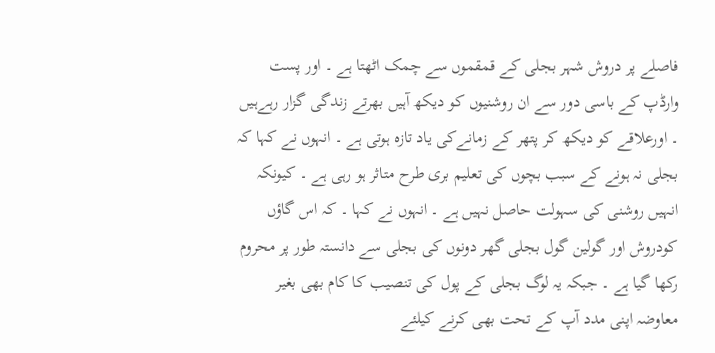فاصلے پر دروش شہر بجلی کے قمقموں سے چمک اٹھتا ہے ۔ اور پست وارڈپ کے باسی دور سے ان روشنیوں کو دیکھ آہیں بھرتے زندگی گزار رہےہیں ۔ اورعلاقے کو دیکھ کر پتھر کے زمانےکی یاد تازہ ہوتی ہے ۔ انہوں نے کہا کہ بجلی نہ ہونے کے سبب بچوں کی تعلیم بری طرح متاثر ہو رہی ہے ۔ کیونکہ انہیں روشنی کی سہولت حاصل نہیں ہے ۔ انہوں نے کہا ۔ کہ اس گاؤں کودروش اور گولین گول بجلی گھر دونوں کی بجلی سے دانستہ طور پر محروم رکھا گیا ہے ۔ جبکہ یہ لوگ بجلی کے پول کی تنصیب کا کام بھی بغیر معاوضہ اپنی مدد آپ کے تحت بھی کرنے کیلئے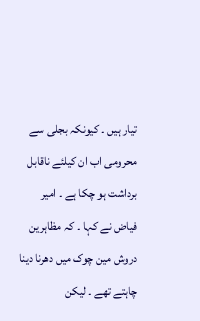تیار ہیں ۔ کیونکہ بجلی سے محرومی اب ان کیلئے ناقابل برداشت ہو چکا ہے ۔ امیر فیاض نے کہا ۔ کہ مظاہرین دروش مین چوک میں دھرنا دینا چاہتے تھے ۔ لیکن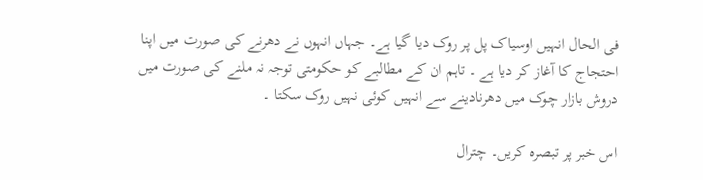فی الحال انہیں اوسیاک پل پر روک دیا گیا ہے۔ جہاں انہوں نے دھرنے کی صورت میں اپنا احتجاج کا آغاز کر دیا ہے ۔ تاہم ان کے مطالبے کو حکومتی توجہ نہ ملنے کی صورت میں دروش بازار چوک میں دھرنادینے سے انہیں کوئی نہیں روک سکتا ۔

اس خبر پر تبصرہ کریں۔ چترال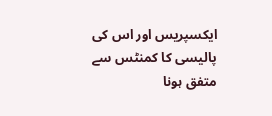ایکسپریس اور اس کی پالیسی کا کمنٹس سے متفق ہونا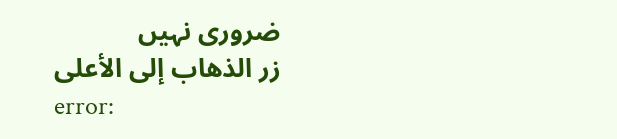ضروری نہیں
زر الذهاب إلى الأعلى
error: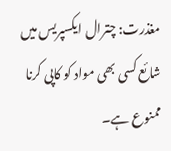مغذرت: چترال ایکسپریس میں شائع کسی بھی مواد کو کاپی کرنا ممنوع ہے۔